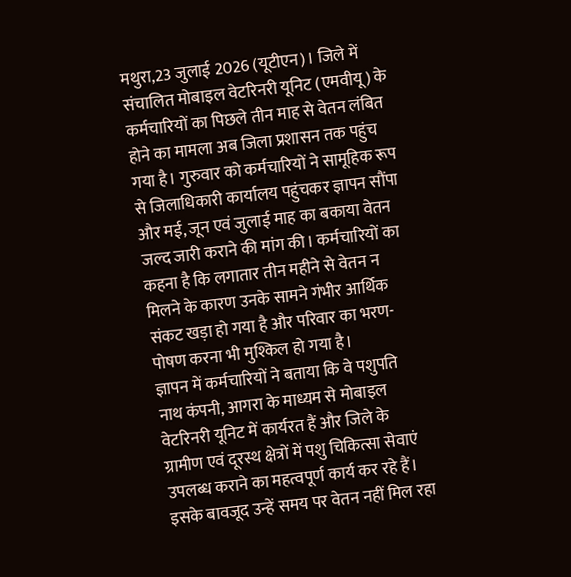मथुरा,23 जुलाई 2026 (यूटीएन)। जिले में संचालित मोबाइल वेटरिनरी यूनिट (एमवीयू) के कर्मचारियों का पिछले तीन माह से वेतन लंबित होने का मामला अब जिला प्रशासन तक पहुंच गया है। गुरुवार को कर्मचारियों ने सामूहिक रूप से जिलाधिकारी कार्यालय पहुंचकर ज्ञापन सौंपा और मई, जून एवं जुलाई माह का बकाया वेतन जल्द जारी कराने की मांग की। कर्मचारियों का कहना है कि लगातार तीन महीने से वेतन न मिलने के कारण उनके सामने गंभीर आर्थिक संकट खड़ा हो गया है और परिवार का भरण-पोषण करना भी मुश्किल हो गया है।
ज्ञापन में कर्मचारियों ने बताया कि वे पशुपति नाथ कंपनी, आगरा के माध्यम से मोबाइल वेटरिनरी यूनिट में कार्यरत हैं और जिले के ग्रामीण एवं दूरस्थ क्षेत्रों में पशु चिकित्सा सेवाएं उपलब्ध कराने का महत्वपूर्ण कार्य कर रहे हैं। इसके बावजूद उन्हें समय पर वेतन नहीं मिल रहा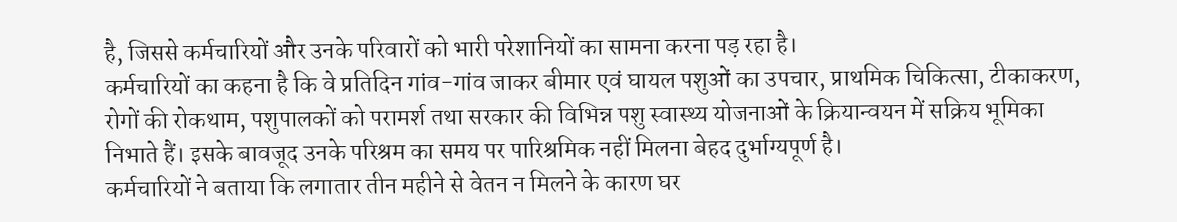है, जिससे कर्मचारियों और उनके परिवारों को भारी परेशानियों का सामना करना पड़ रहा है।
कर्मचारियों का कहना है कि वे प्रतिदिन गांव-गांव जाकर बीमार एवं घायल पशुओं का उपचार, प्राथमिक चिकित्सा, टीकाकरण, रोगों की रोकथाम, पशुपालकों को परामर्श तथा सरकार की विभिन्न पशु स्वास्थ्य योजनाओं के क्रियान्वयन में सक्रिय भूमिका निभाते हैं। इसके बावजूद उनके परिश्रम का समय पर पारिश्रमिक नहीं मिलना बेहद दुर्भाग्यपूर्ण है।
कर्मचारियों ने बताया कि लगातार तीन महीने से वेतन न मिलने के कारण घर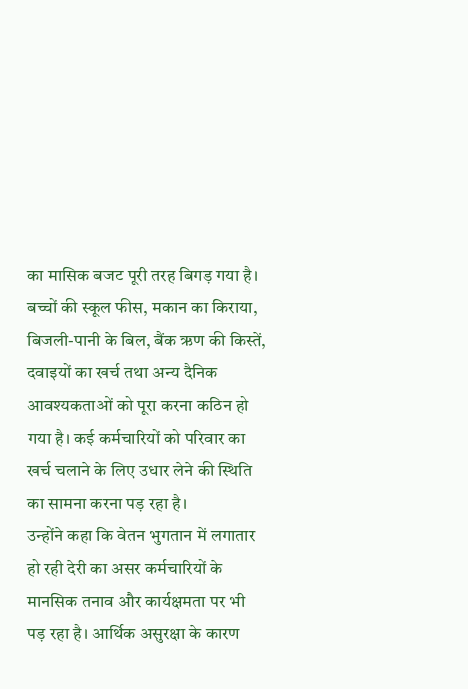का मासिक बजट पूरी तरह बिगड़ गया है। बच्चों की स्कूल फीस, मकान का किराया, बिजली-पानी के बिल, बैंक ऋण की किस्तें, दवाइयों का खर्च तथा अन्य दैनिक आवश्यकताओं को पूरा करना कठिन हो गया है। कई कर्मचारियों को परिवार का खर्च चलाने के लिए उधार लेने की स्थिति का सामना करना पड़ रहा है।
उन्होंने कहा कि वेतन भुगतान में लगातार हो रही देरी का असर कर्मचारियों के मानसिक तनाव और कार्यक्षमता पर भी पड़ रहा है। आर्थिक असुरक्षा के कारण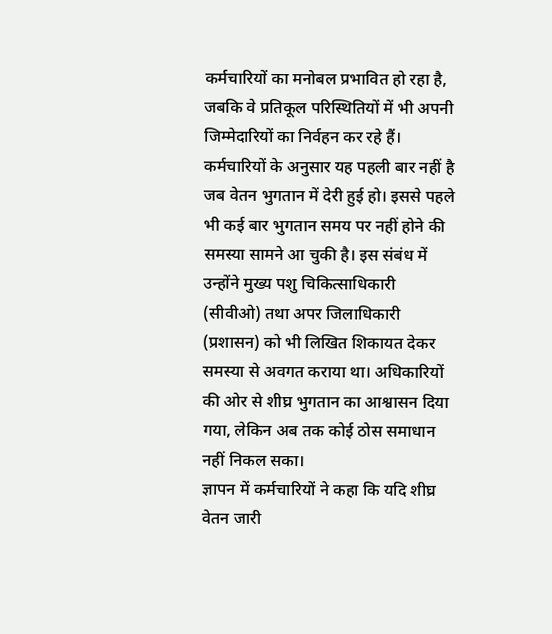कर्मचारियों का मनोबल प्रभावित हो रहा है, जबकि वे प्रतिकूल परिस्थितियों में भी अपनी जिम्मेदारियों का निर्वहन कर रहे हैं।
कर्मचारियों के अनुसार यह पहली बार नहीं है जब वेतन भुगतान में देरी हुई हो। इससे पहले भी कई बार भुगतान समय पर नहीं होने की समस्या सामने आ चुकी है। इस संबंध में उन्होंने मुख्य पशु चिकित्साधिकारी (सीवीओ) तथा अपर जिलाधिकारी (प्रशासन) को भी लिखित शिकायत देकर समस्या से अवगत कराया था। अधिकारियों की ओर से शीघ्र भुगतान का आश्वासन दिया गया, लेकिन अब तक कोई ठोस समाधान नहीं निकल सका।
ज्ञापन में कर्मचारियों ने कहा कि यदि शीघ्र वेतन जारी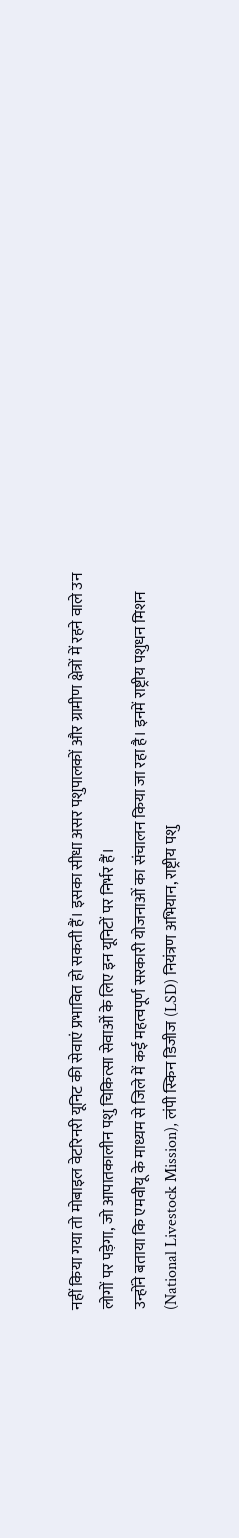नहीं किया गया तो मोबाइल वेटरिनरी यूनिट की सेवाएं प्रभावित हो सकती हैं। इसका सीधा असर पशुपालकों और ग्रामीण क्षेत्रों में रहने वाले उन लोगों पर पड़ेगा, जो आपातकालीन पशु चिकित्सा सेवाओं के लिए इन यूनिटों पर निर्भर हैं।
उन्होंने बताया कि एमवीयू के माध्यम से जिले में कई महत्वपूर्ण सरकारी योजनाओं का संचालन किया जा रहा है। इनमें राष्ट्रीय पशुधन मिशन (National Livestock Mission), लंपी स्किन डिजीज (LSD) नियंत्रण अभियान, राष्ट्रीय पशु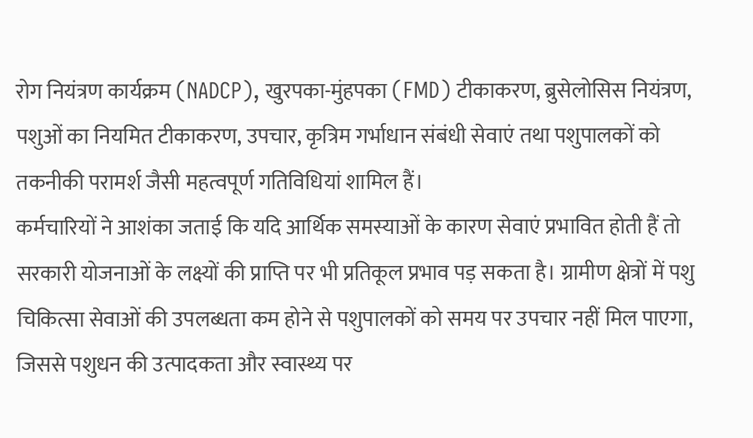रोग नियंत्रण कार्यक्रम (NADCP), खुरपका-मुंहपका (FMD) टीकाकरण, ब्रुसेलोसिस नियंत्रण, पशुओं का नियमित टीकाकरण, उपचार, कृत्रिम गर्भाधान संबंधी सेवाएं तथा पशुपालकों को तकनीकी परामर्श जैसी महत्वपूर्ण गतिविधियां शामिल हैं।
कर्मचारियों ने आशंका जताई कि यदि आर्थिक समस्याओं के कारण सेवाएं प्रभावित होती हैं तो सरकारी योजनाओं के लक्ष्यों की प्राप्ति पर भी प्रतिकूल प्रभाव पड़ सकता है। ग्रामीण क्षेत्रों में पशु चिकित्सा सेवाओं की उपलब्धता कम होने से पशुपालकों को समय पर उपचार नहीं मिल पाएगा, जिससे पशुधन की उत्पादकता और स्वास्थ्य पर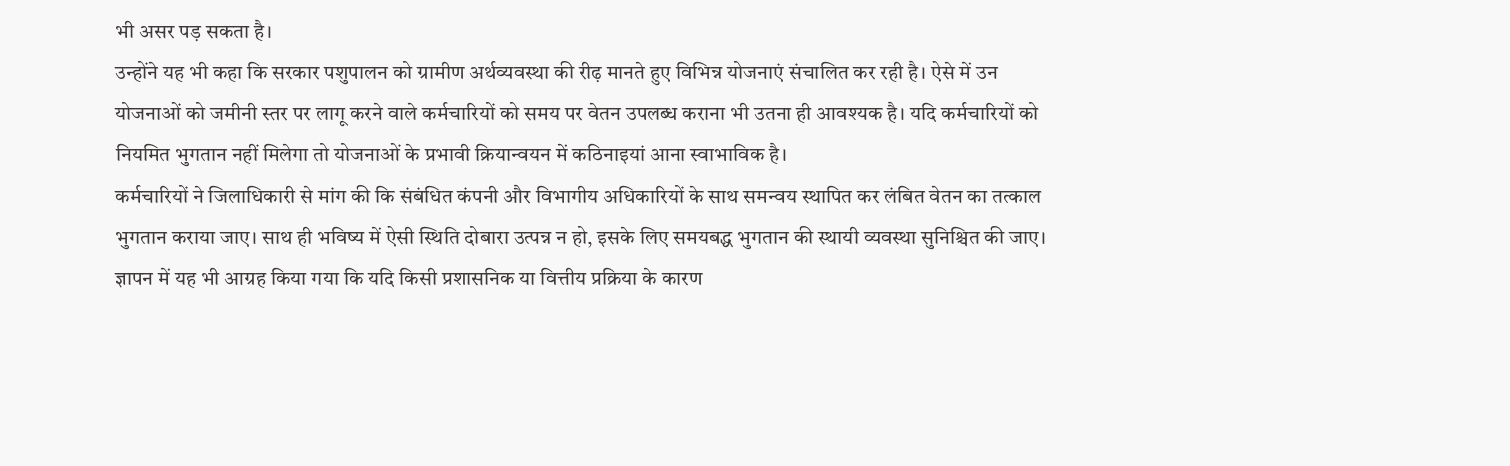भी असर पड़ सकता है।
उन्होंने यह भी कहा कि सरकार पशुपालन को ग्रामीण अर्थव्यवस्था की रीढ़ मानते हुए विभिन्न योजनाएं संचालित कर रही है। ऐसे में उन योजनाओं को जमीनी स्तर पर लागू करने वाले कर्मचारियों को समय पर वेतन उपलब्ध कराना भी उतना ही आवश्यक है। यदि कर्मचारियों को नियमित भुगतान नहीं मिलेगा तो योजनाओं के प्रभावी क्रियान्वयन में कठिनाइयां आना स्वाभाविक है।
कर्मचारियों ने जिलाधिकारी से मांग की कि संबंधित कंपनी और विभागीय अधिकारियों के साथ समन्वय स्थापित कर लंबित वेतन का तत्काल भुगतान कराया जाए। साथ ही भविष्य में ऐसी स्थिति दोबारा उत्पन्न न हो, इसके लिए समयबद्ध भुगतान की स्थायी व्यवस्था सुनिश्चित की जाए।
ज्ञापन में यह भी आग्रह किया गया कि यदि किसी प्रशासनिक या वित्तीय प्रक्रिया के कारण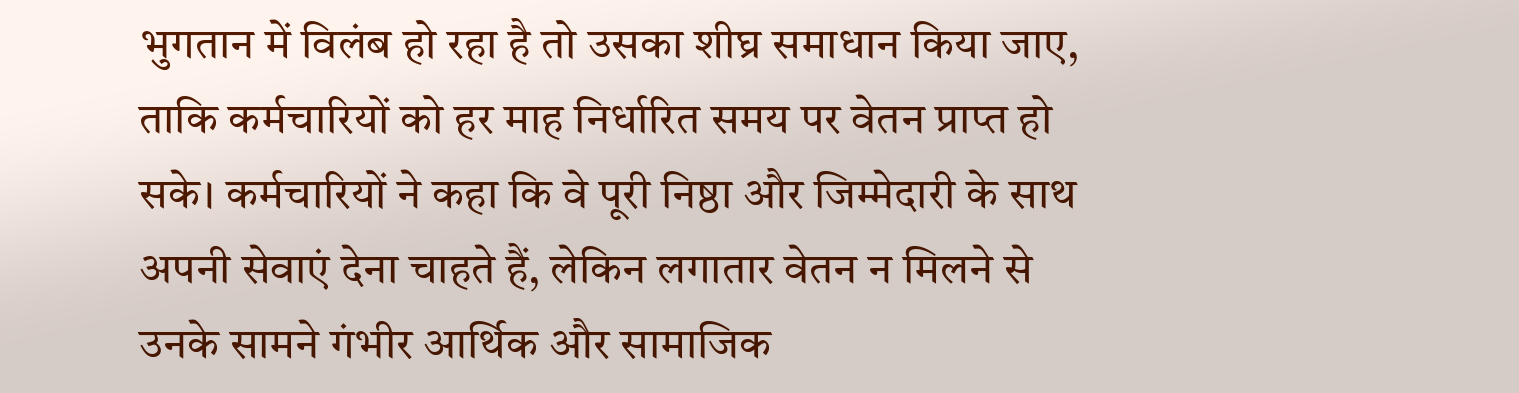भुगतान में विलंब हो रहा है तो उसका शीघ्र समाधान किया जाए, ताकि कर्मचारियों को हर माह निर्धारित समय पर वेतन प्राप्त हो सके। कर्मचारियों ने कहा कि वे पूरी निष्ठा और जिम्मेदारी के साथ अपनी सेवाएं देना चाहते हैं, लेकिन लगातार वेतन न मिलने से उनके सामने गंभीर आर्थिक और सामाजिक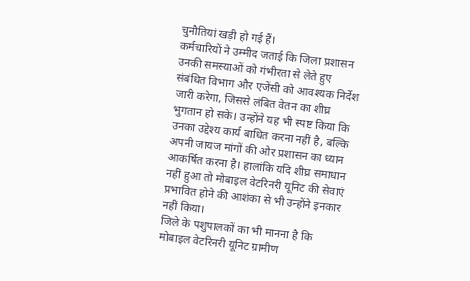चुनौतियां खड़ी हो गई हैं।
कर्मचारियों ने उम्मीद जताई कि जिला प्रशासन उनकी समस्याओं को गंभीरता से लेते हुए संबंधित विभाग और एजेंसी को आवश्यक निर्देश जारी करेगा, जिससे लंबित वेतन का शीघ्र भुगतान हो सके। उन्होंने यह भी स्पष्ट किया कि उनका उद्देश्य कार्य बाधित करना नहीं है, बल्कि अपनी जायज मांगों की ओर प्रशासन का ध्यान आकर्षित करना है। हालांकि यदि शीघ्र समाधान नहीं हुआ तो मोबाइल वेटरिनरी यूनिट की सेवाएं प्रभावित होने की आशंका से भी उन्होंने इनकार नहीं किया।
जिले के पशुपालकों का भी मानना है कि मोबाइल वेटरिनरी यूनिट ग्रामीण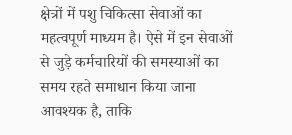क्षेत्रों में पशु चिकित्सा सेवाओं का महत्वपूर्ण माध्यम है। ऐसे में इन सेवाओं से जुड़े कर्मचारियों की समस्याओं का समय रहते समाधान किया जाना आवश्यक है, ताकि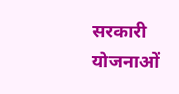सरकारी योजनाओं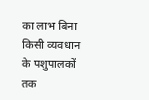का लाभ बिना किसी व्यवधान के पशुपालकों तक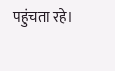पहुंचता रहे।